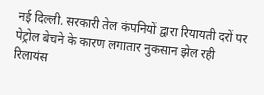नई दिल्ली. सरकारी तेल कंपनियों द्वारा रियायती दरों पर पेट्रोल बेचने के कारण लगातार नुकसान झेल रही रिलायंस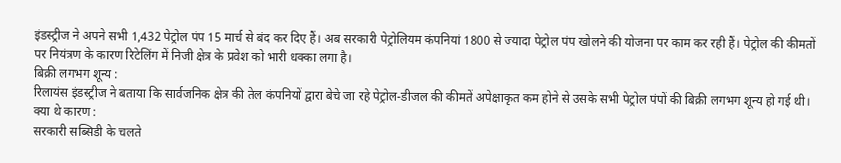इंडस्ट्रीज ने अपने सभी 1,432 पेट्रोल पंप 15 मार्च से बंद कर दिए हैं। अब सरकारी पेट्रोलियम कंपनियां 1800 से ज्यादा पेट्रोल पंप खोलने की योजना पर काम कर रही हैं। पेट्रोल की कीमतों पर नियंत्रण के कारण रिटेलिंग में निजी क्षेत्र के प्रवेश को भारी धक्का लगा है।
बिक्री लगभग शून्य :
रिलायंस इंडस्ट्रीज ने बताया कि सार्वजनिक क्षेत्र की तेल कंपनियों द्वारा बेचे जा रहे पेट्रोल-डीजल की कीमतें अपेक्षाकृत कम होने से उसके सभी पेट्रोल पंपों की बिक्री लगभग शून्य हो गई थी।
क्या थे कारण :
सरकारी सब्सिडी के चलते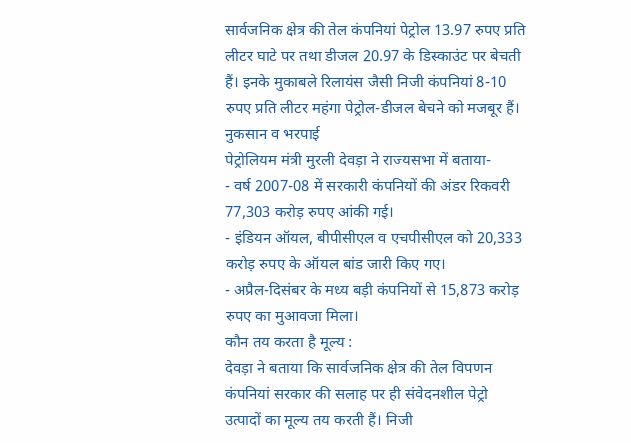सार्वजनिक क्षेत्र की तेल कंपनियां पेट्रोल 13.97 रुपए प्रति लीटर घाटे पर तथा डीजल 20.97 के डिस्काउंट पर बेचती हैं। इनके मुकाबले रिलायंस जैसी निजी कंपनियां 8-10 रुपए प्रति लीटर महंगा पेट्रोल-डीजल बेचने को मजबूर हैं।
नुकसान व भरपाई
पेट्रोलियम मंत्री मुरली देवड़ा ने राज्यसभा में बताया-
- वर्ष 2007-08 में सरकारी कंपनियों की अंडर रिकवरी 77,303 करोड़ रुपए आंकी गई।
- इंडियन ऑयल, बीपीसीएल व एचपीसीएल को 20,333 करोड़ रुपए के ऑयल बांड जारी किए गए।
- अप्रैल-दिसंबर के मध्य बड़ी कंपनियों से 15,873 करोड़ रुपए का मुआवजा मिला।
कौन तय करता है मूल्य :
देवड़ा ने बताया कि सार्वजनिक क्षेत्र की तेल विपणन कंपनियां सरकार की सलाह पर ही संवेदनशील पेट्रो उत्पादों का मूल्य तय करती हैं। निजी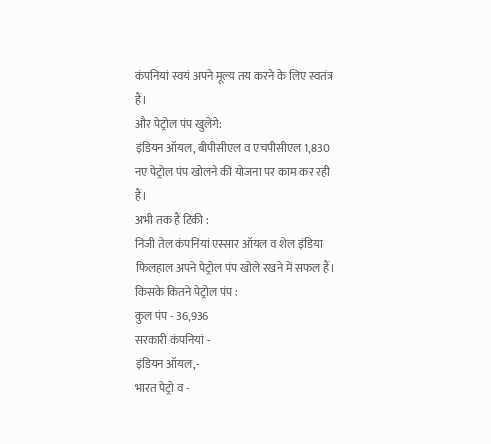कंपनियां स्वयं अपने मूल्य तय करने के लिए स्वतंत्र हैं।
और पेट्रोल पंप खुलेंगे:
इंडियन ऑयल, बीपीसीएल व एचपीसीएल 1,830 नए पेट्रोल पंप खोलने की योजना पर काम कर रही हैं।
अभी तक हैं टिकी :
निजी तेल कंपनियां एस्सार ऑयल व शेल इंडिया फिलहाल अपने पेट्रोल पंप खोले रखने में सफल हैं।
किसके कितने पेट्रोल पंप :
कुल पंप - 36,936
सरकारी कंपनियां -
इंडियन ऑयल,-
भारत पेट्रो व -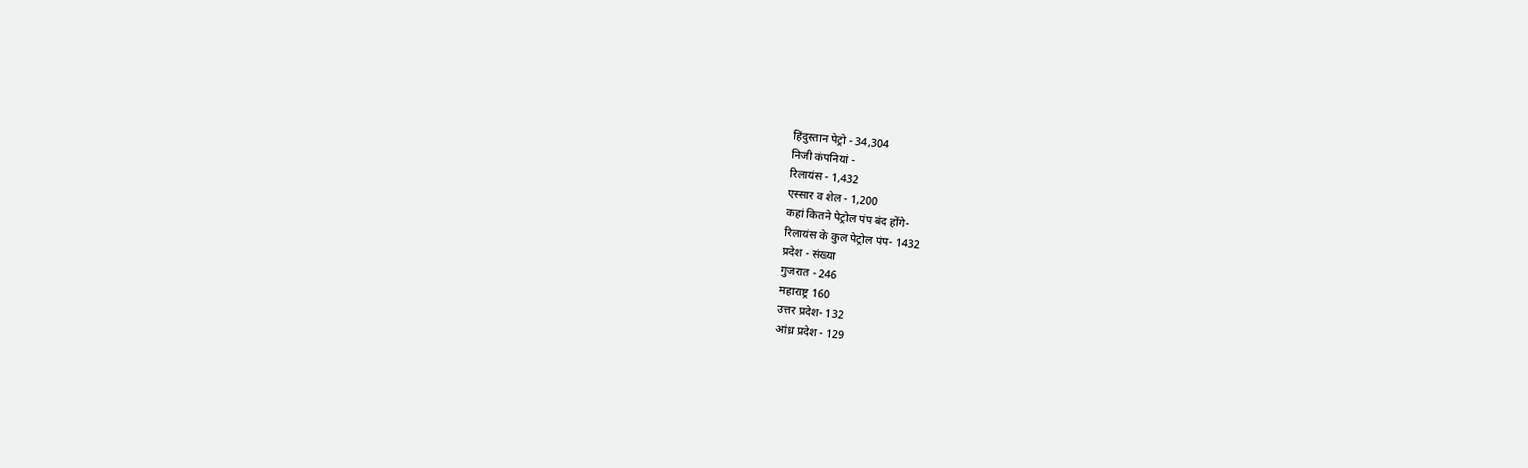हिंदुस्तान पेट्रो - 34,304
निजी कंपनियां -
रिलायंस - 1,432
एस्सार व शेल - 1,200
कहां कितने पेट्रोल पंप बंद होंगे-
रिलायंस के कुल पेट्रोल पंप- 1432
प्रदेश - संख्या
गुजरात - 246
महाराष्ट्र 160
उत्तर प्रदेश- 132
आंध्र प्रदेश - 129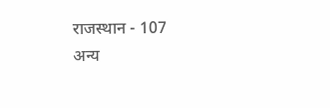राजस्थान - 107
अन्य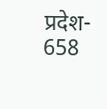प्रदेश- 658